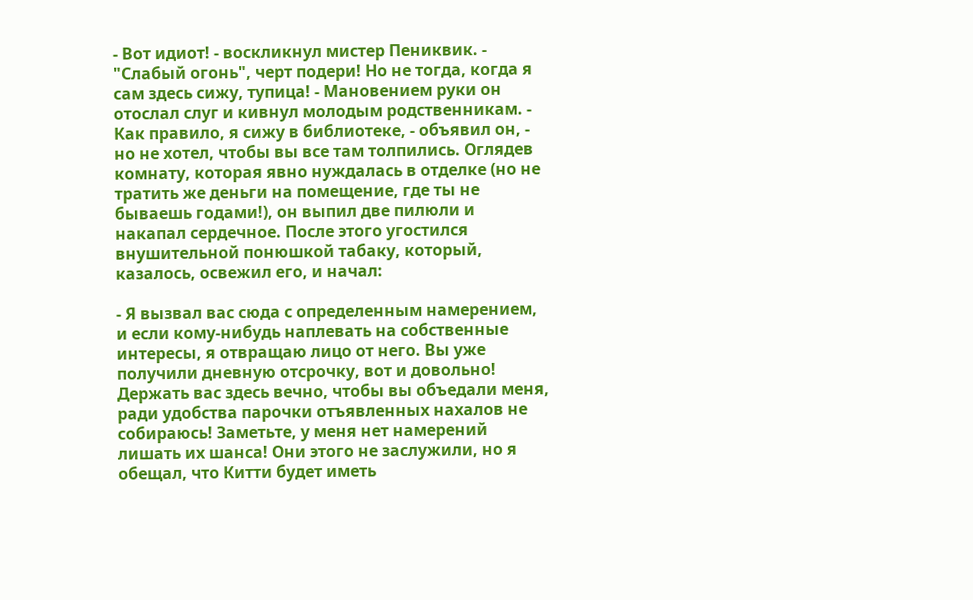- Вот идиот! - воскликнул мистер Пениквик. - "Слабый огонь", черт подери! Но не тогда, когда я сам здесь сижу, тупица! - Мановением руки он отослал слуг и кивнул молодым родственникам. - Как правило, я сижу в библиотеке, - объявил он, - но не хотел, чтобы вы все там толпились. Оглядев комнату, которая явно нуждалась в отделке (но не тратить же деньги на помещение, где ты не бываешь годами!), он выпил две пилюли и накапал сердечное. После этого угостился внушительной понюшкой табаку, который, казалось, освежил его, и начал:

- Я вызвал вас сюда с определенным намерением, и если кому-нибудь наплевать на собственные интересы, я отвращаю лицо от него. Вы уже получили дневную отсрочку, вот и довольно! Держать вас здесь вечно, чтобы вы объедали меня, ради удобства парочки отъявленных нахалов не собираюсь! Заметьте, у меня нет намерений лишать их шанса! Они этого не заслужили, но я обещал, что Китти будет иметь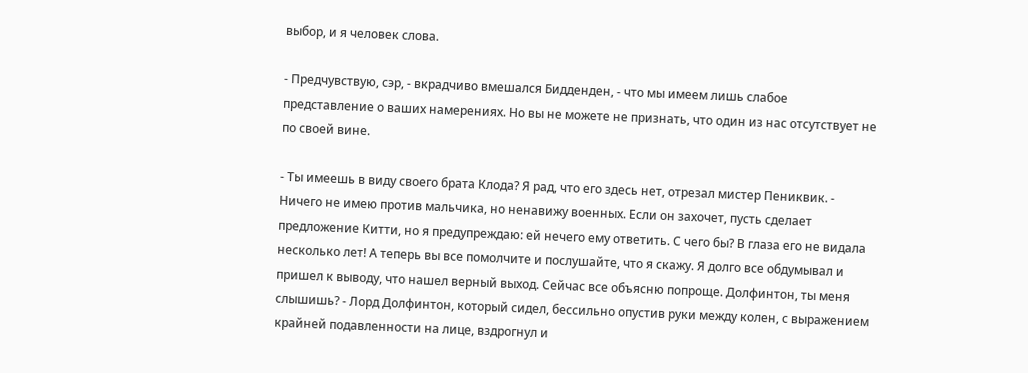выбор, и я человек слова.

- Предчувствую, сэр, - вкрадчиво вмешался Бидденден, - что мы имеем лишь слабое представление о ваших намерениях. Но вы не можете не признать, что один из нас отсутствует не по своей вине.

- Ты имеешь в виду своего брата Клода? Я рад, что его здесь нет, отрезал мистер Пениквик. - Ничего не имею против мальчика, но ненавижу военных. Если он захочет, пусть сделает предложение Китти, но я предупреждаю: ей нечего ему ответить. С чего бы? В глаза его не видала несколько лет! А теперь вы все помолчите и послушайте, что я скажу. Я долго все обдумывал и пришел к выводу, что нашел верный выход. Сейчас все объясню попроще. Долфинтон, ты меня слышишь? - Лорд Долфинтон, который сидел, бессильно опустив руки между колен, с выражением крайней подавленности на лице, вздрогнул и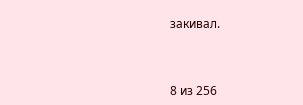закивал.



8 из 256